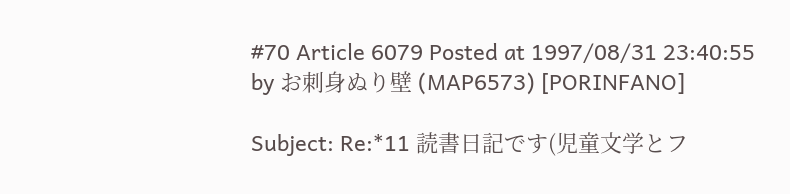#70 Article 6079 Posted at 1997/08/31 23:40:55 by お刺身ぬり壁 (MAP6573) [PORINFANO]

Subject: Re:*11 読書日記です(児童文学とフ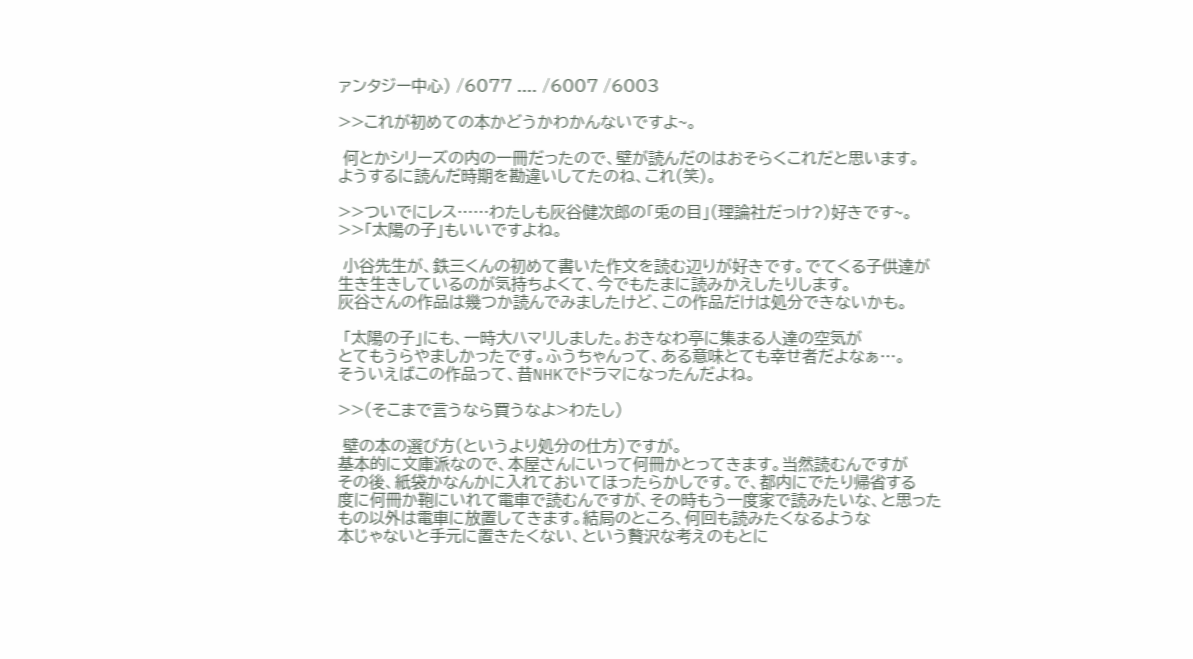ァンタジー中心) /6077 .... /6007 /6003

>>これが初めての本かどうかわかんないですよ~。

 何とかシリーズの内の一冊だったので、壁が読んだのはおそらくこれだと思います。
ようするに読んだ時期を勘違いしてたのね、これ(笑)。

>>ついでにレス……わたしも灰谷健次郎の「兎の目」(理論社だっけ?)好きです~。
>>「太陽の子」もいいですよね。

 小谷先生が、鉄三くんの初めて書いた作文を読む辺りが好きです。でてくる子供達が
生き生きしているのが気持ちよくて、今でもたまに読みかえしたりします。
灰谷さんの作品は幾つか読んでみましたけど、この作品だけは処分できないかも。

 「太陽の子」にも、一時大ハマリしました。おきなわ亭に集まる人達の空気が
とてもうらやましかったです。ふうちゃんって、ある意味とても幸せ者だよなぁ…。
そういえばこの作品って、昔NHKでドラマになったんだよね。

>>(そこまで言うなら買うなよ>わたし)

 壁の本の選び方(というより処分の仕方)ですが。
基本的に文庫派なので、本屋さんにいって何冊かとってきます。当然読むんですが
その後、紙袋かなんかに入れておいてほったらかしです。で、都内にでたり帰省する
度に何冊か鞄にいれて電車で読むんですが、その時もう一度家で読みたいな、と思った
もの以外は電車に放置してきます。結局のところ、何回も読みたくなるような
本じゃないと手元に置きたくない、という贅沢な考えのもとに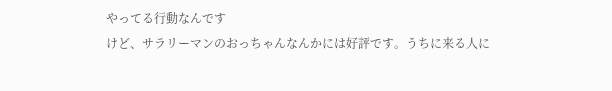やってる行動なんです
けど、サラリーマンのおっちゃんなんかには好評です。うちに来る人に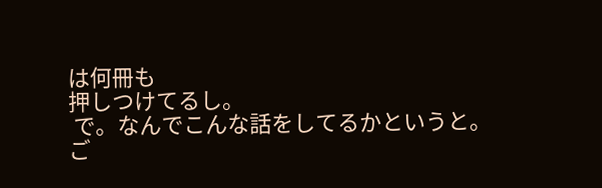は何冊も
押しつけてるし。
 で。なんでこんな話をしてるかというと。
ご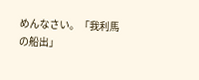めんなさい。「我利馬の船出」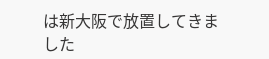は新大阪で放置してきました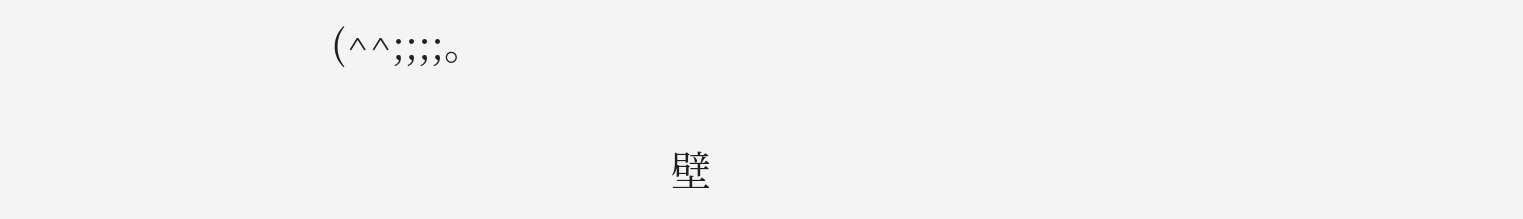(^^;;;;。

                                  壁